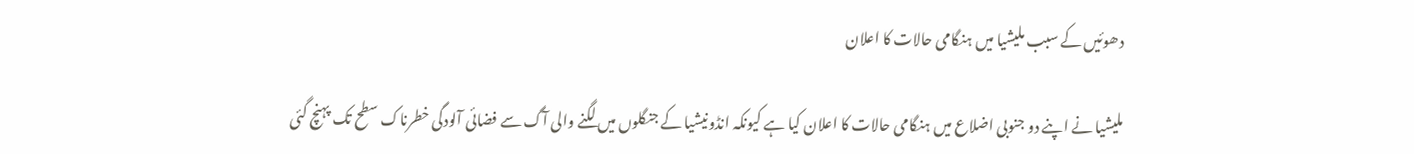دھوئیں کے سبب ملیشیا میں ہنگامی حالات کا اعلان

ملیشیا نے اپنے دو جنوبی اضلاع میں ہنگامی حالات کا اعلان کیا ہے کیونکہ انڈونیشیا کے جنگلوں میں لگنے والی آگ سے فضائی آلودگی خطرناک سطح تک پہنچ گئی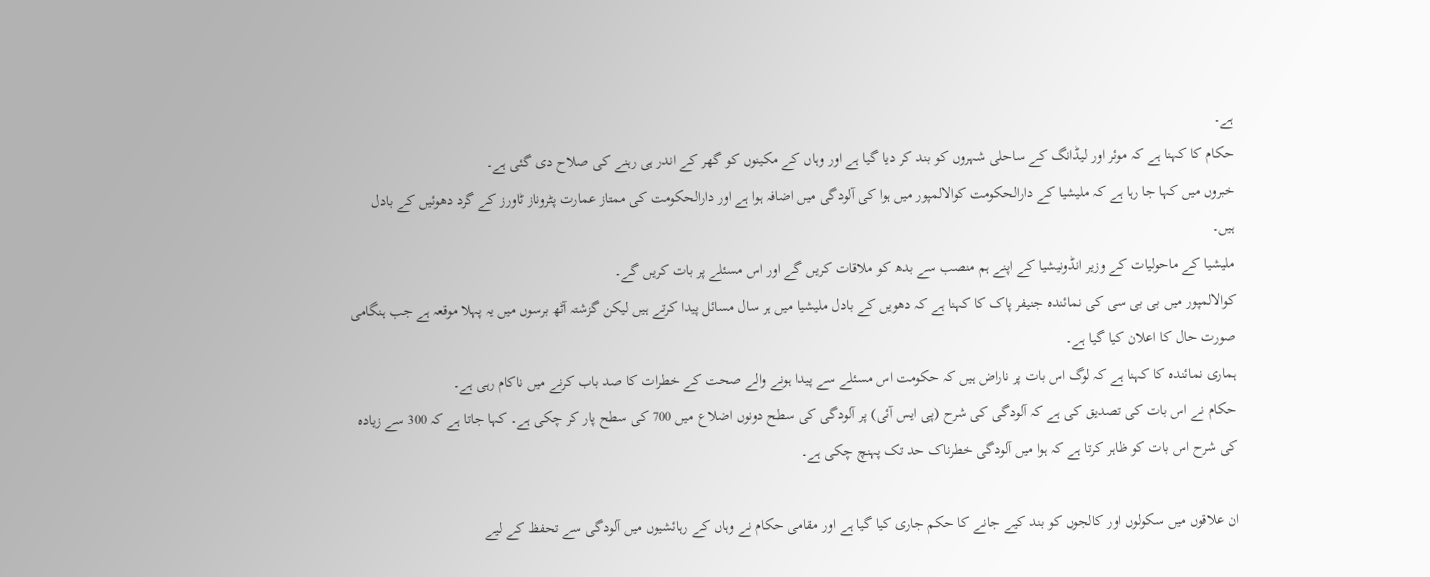ہے۔
حکام کا کہنا ہے کہ موئر اور لیڈانگ کے ساحلی شہروں کو بند کر دیا گیا ہے اور وہاں کے مکینوں کو گھر کے اندر ہی رہنے کی صلاح دی گئی ہے۔
خبروں میں کہا جا رہا ہے کہ ملیشیا کے دارالحکومت کوالالمپور میں ہوا کی آلودگی میں اضافہ ہوا ہے اور دارالحکومت کی ممتاز عمارت پٹروناز ٹاورز کے گرد دھوئیں کے بادل ہیں۔
ملیشیا کے ماحولیات کے وزیر انڈونیشیا کے اپنے ہم منصب سے بدھ کو ملاقات کریں گے اور اس مسئلے پر بات کریں گے۔
کوالالمپور میں بی بی سی کی نمائندہ جنیفر پاک کا کہنا ہے کہ دھویں کے بادل ملیشیا میں ہر سال مسائل پیدا کرتے ہیں لیکن گزشتہ آٹھ برسوں میں یہ پہلا موقعہ ہے جب ہنگامی صورت حال کا اعلان کیا گیا ہے۔
ہماری نمائندہ کا کہنا ہے کہ لوگ اس بات پر ناراض ہیں کہ حکومت اس مسئلے سے پیدا ہونے والے صحت کے خطرات کا صد باب کرنے میں ناکام رہی ہے۔
حکام نے اس بات کی تصدیق کی ہے کہ آلودگی کی شرح (پی ایس آئی) پر آلودگی کی سطح دونوں اضلاع میں 700 کی سطح پار کر چکی ہے۔ کہا جاتا ہے کہ 300 سے زیادہ کی شرح اس بات کو ظاہر کرتا ہے کہ ہوا میں آلودگی خطرناک حد تک پہنچ چکی ہے۔

ان علاقوں میں سکولوں اور کالجوں کو بند کیے جانے کا حکم جاری کیا گیا ہے اور مقامی حکام نے وہاں کے رہائشیوں میں آلودگی سے تحفظ کے لیے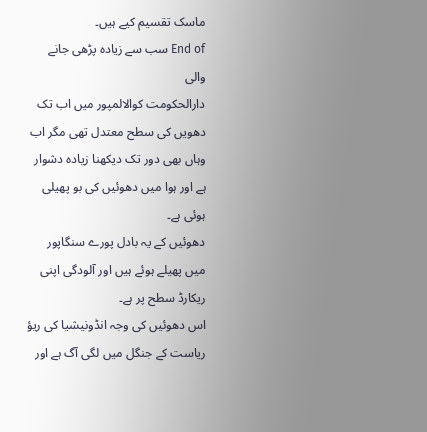ماسک تقسیم کیے ہیں۔
End of سب سے زیادہ پڑھی جانے والی
دارالحکومت کوالالمپور میں اب تک دھویں کی سطح معتدل تھی مگر اب وہاں بھی دور تک دیکھنا زیادہ دشوار ہے اور ہوا میں دھوئیں کی بو پھیلی ہوئی ہے۔
دھوئیں کے یہ بادل پورے سنگاپور میں پھیلے ہوئے ہیں اور آلودگی اپنی ریکارڈ سطح پر ہے۔
اس دھوئیں کی وجہ انڈونیشیا کی ریؤ ریاست کے جنگل میں لگی آگ ہے اور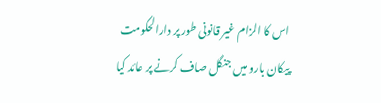اس کا الزام غیر قانونی طور پر دارالحکومت پیکان بارو میں جنگل صاف کرنے پر عائد کیا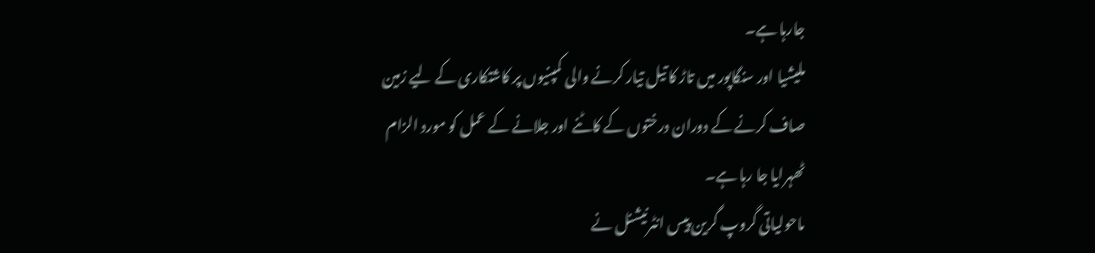جارہا ہے۔
ملیشیا اور سنگاپور میں تاڑ کا تیل تیار کرنے والی کمپنیوں پر کاشتکاری کے لیے زمین صاف کرنے کے دوران درختوں کے کاٹنے اور جلانے کے عمل کو مورد الزام ٹھہرایا جا رہا ہے۔
ماحولیاتی گروپ گرین پیس انٹرنیشنل نے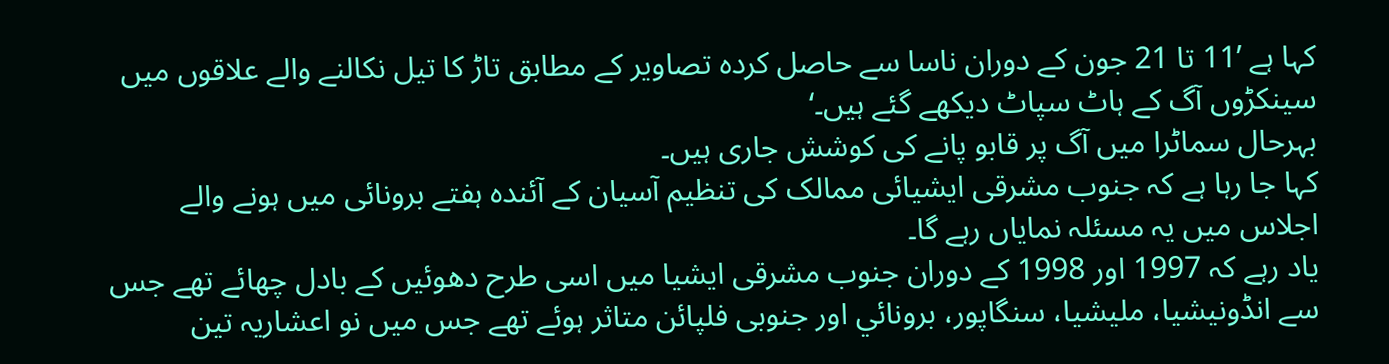کہا ہے ’11 تا 21 جون کے دوران ناسا سے حاصل کردہ تصاویر کے مطابق تاڑ کا تیل نکالنے والے علاقوں میں سینکڑوں آگ کے ہاٹ سپاٹ دیکھے گئے ہیں۔‘
بہرحال سماٹرا میں آگ پر قابو پانے کی کوشش جاری ہیں۔
کہا جا رہا ہے کہ جنوب مشرقی ایشیائی ممالک کی تنظیم آسیان کے آئندہ ہفتے برونائی میں ہونے والے اجلاس میں یہ مسئلہ نمایاں رہے گا۔
یاد رہے کہ 1997 اور 1998 کے دوران جنوب مشرقی ایشیا میں اسی طرح دھوئیں کے بادل چھائے تھے جس سے انڈونیشیا، ملیشیا، سنگاپور، برونائي اور جنوبی فلپائن متاثر ہوئے تھے جس میں نو اعشاریہ تین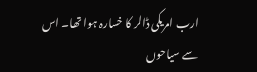ارب امریکی ڈالر کا خسارہ ہوا تھا۔ اس سے سیاحوں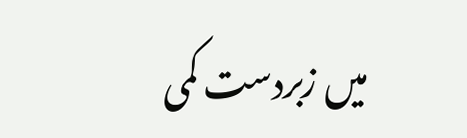میں زبردست کمی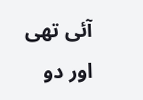آئی تھی اور دو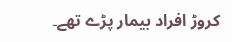کروڑ افراد بیمار پڑے تھے۔